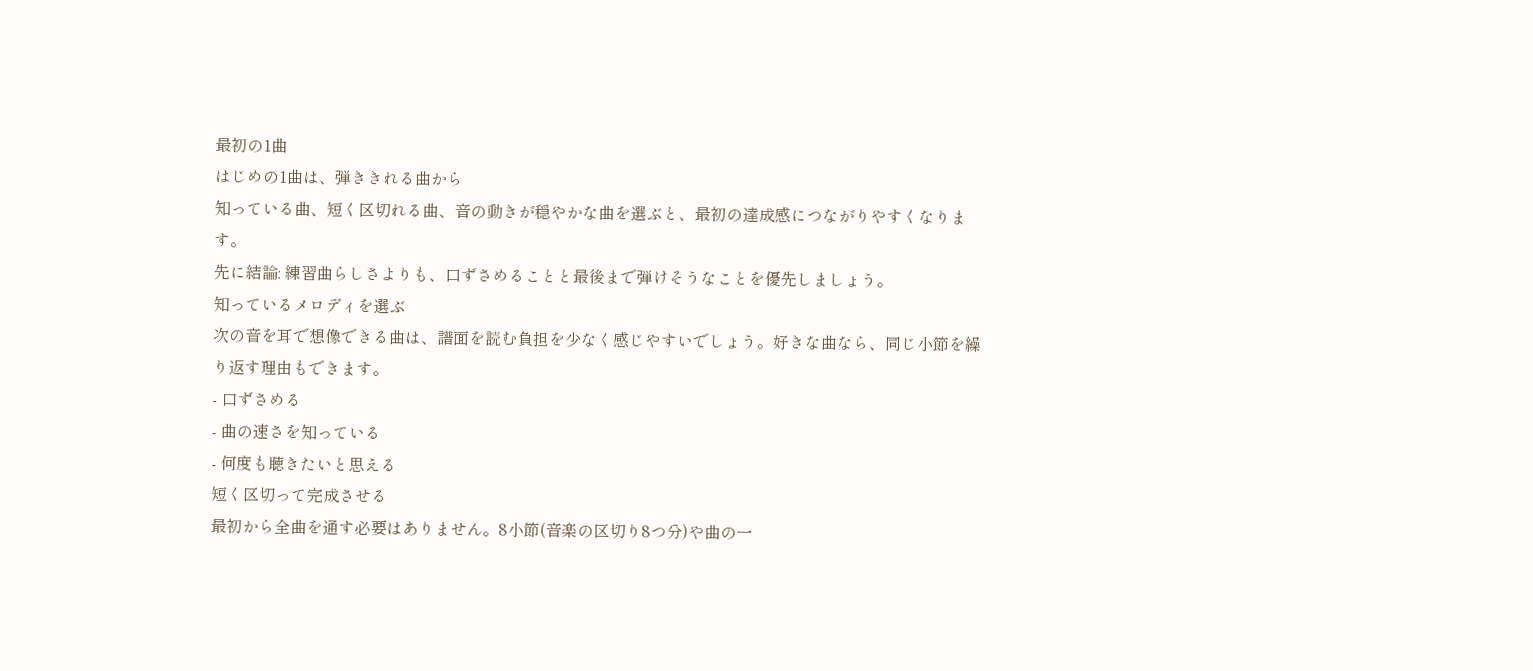最初の1曲
はじめの1曲は、弾ききれる曲から
知っている曲、短く区切れる曲、音の動きが穏やかな曲を選ぶと、最初の達成感につながりやすくなります。
先に結論: 練習曲らしさよりも、口ずさめることと最後まで弾けそうなことを優先しましょう。
知っているメロディを選ぶ
次の音を耳で想像できる曲は、譜面を読む負担を少なく感じやすいでしょう。好きな曲なら、同じ小節を繰り返す理由もできます。
- 口ずさめる
- 曲の速さを知っている
- 何度も聴きたいと思える
短く区切って完成させる
最初から全曲を通す必要はありません。8小節(音楽の区切り8つ分)や曲の一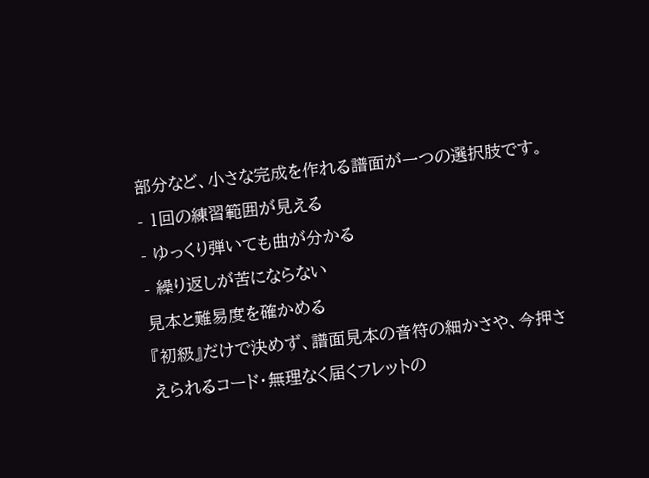部分など、小さな完成を作れる譜面が一つの選択肢です。
- 1回の練習範囲が見える
- ゆっくり弾いても曲が分かる
- 繰り返しが苦にならない
見本と難易度を確かめる
『初級』だけで決めず、譜面見本の音符の細かさや、今押さえられるコード・無理なく届くフレットの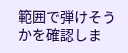範囲で弾けそうかを確認しま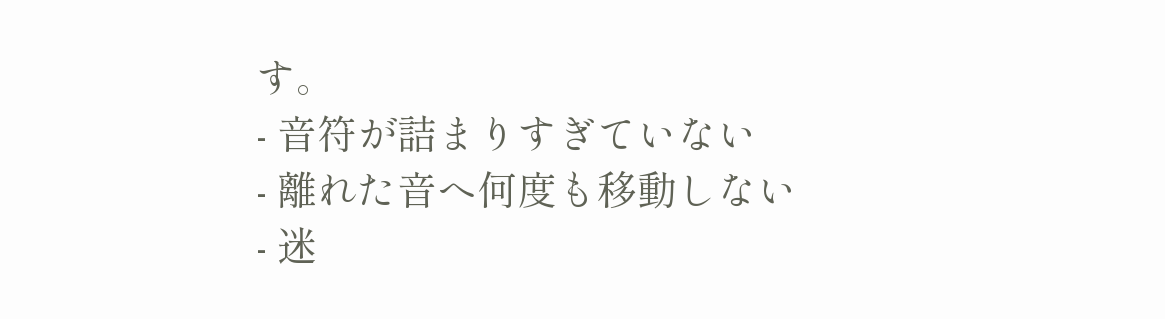す。
- 音符が詰まりすぎていない
- 離れた音へ何度も移動しない
- 迷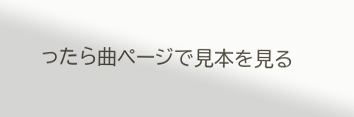ったら曲ページで見本を見る